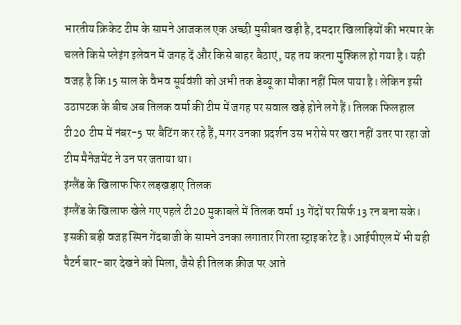भारतीय क्रिकेट टीम के सामने आजकल एक अच्छी मुसीबत खड़ी है, दमदार खिलाड़ियों की भरमार के चलते किसे प्लेइंग इलेवन में जगह दें और किसे बाहर बैठाएं, यह तय करना मुश्किल हो गया है। यही वजह है कि 15 साल के वैभव सूर्यवंशी को अभी तक डेब्यू का मौका नहीं मिल पाया है। लेकिन इसी उठापटक के बीच अब तिलक वर्मा की टीम में जगह पर सवाल खड़े होने लगे हैं। तिलक फिलहाल टी20 टीम में नंबर-5 पर बैटिंग कर रहे हैं, मगर उनका प्रदर्शन उस भरोसे पर खरा नहीं उतर पा रहा जो टीम मैनेजमेंट ने उन पर जताया था।
इंग्लैंड के खिलाफ फिर लड़खड़ाए तिलक
इंग्लैंड के खिलाफ खेले गए पहले टी20 मुकाबले में तिलक वर्मा 13 गेंदों पर सिर्फ 13 रन बना सके। इसकी बड़ी वजह स्पिन गेंदबाजी के सामने उनका लगातार गिरता स्ट्राइक रेट है। आईपीएल में भी यही पैटर्न बार-बार देखने को मिला, जैसे ही तिलक क्रीज पर आते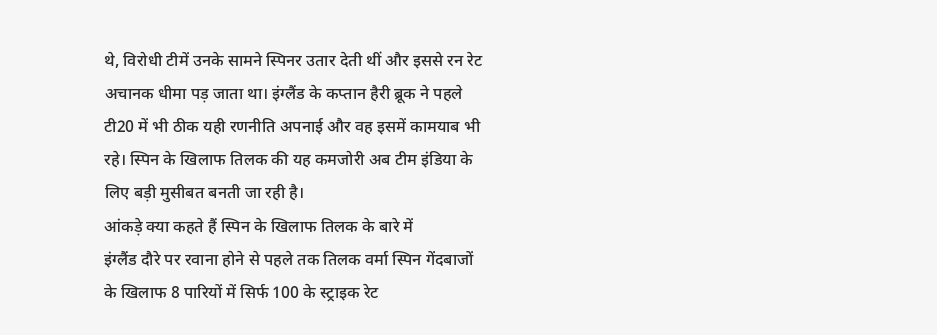थे, विरोधी टीमें उनके सामने स्पिनर उतार देती थीं और इससे रन रेट अचानक धीमा पड़ जाता था। इंग्लैंड के कप्तान हैरी ब्रूक ने पहले टी20 में भी ठीक यही रणनीति अपनाई और वह इसमें कामयाब भी रहे। स्पिन के खिलाफ तिलक की यह कमजोरी अब टीम इंडिया के लिए बड़ी मुसीबत बनती जा रही है।
आंकड़े क्या कहते हैं स्पिन के खिलाफ तिलक के बारे में
इंग्लैंड दौरे पर रवाना होने से पहले तक तिलक वर्मा स्पिन गेंदबाजों के खिलाफ 8 पारियों में सिर्फ 100 के स्ट्राइक रेट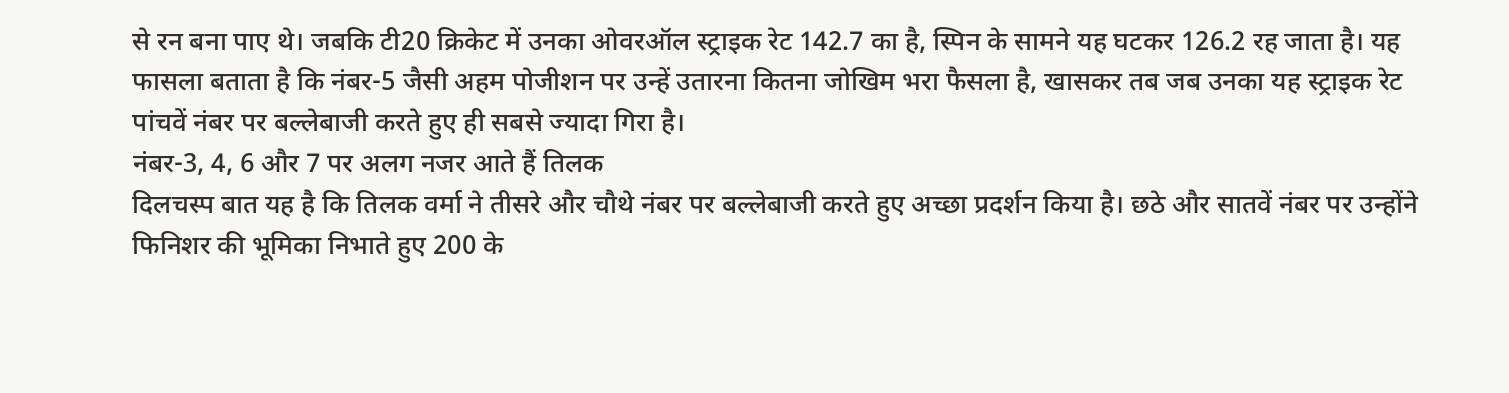से रन बना पाए थे। जबकि टी20 क्रिकेट में उनका ओवरऑल स्ट्राइक रेट 142.7 का है, स्पिन के सामने यह घटकर 126.2 रह जाता है। यह फासला बताता है कि नंबर-5 जैसी अहम पोजीशन पर उन्हें उतारना कितना जोखिम भरा फैसला है, खासकर तब जब उनका यह स्ट्राइक रेट पांचवें नंबर पर बल्लेबाजी करते हुए ही सबसे ज्यादा गिरा है।
नंबर-3, 4, 6 और 7 पर अलग नजर आते हैं तिलक
दिलचस्प बात यह है कि तिलक वर्मा ने तीसरे और चौथे नंबर पर बल्लेबाजी करते हुए अच्छा प्रदर्शन किया है। छठे और सातवें नंबर पर उन्होंने फिनिशर की भूमिका निभाते हुए 200 के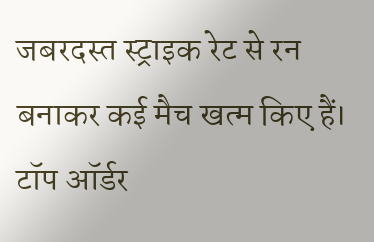जबरदस्त स्ट्राइक रेट से रन बनाकर कई मैच खत्म किए हैं। टॉप ऑर्डर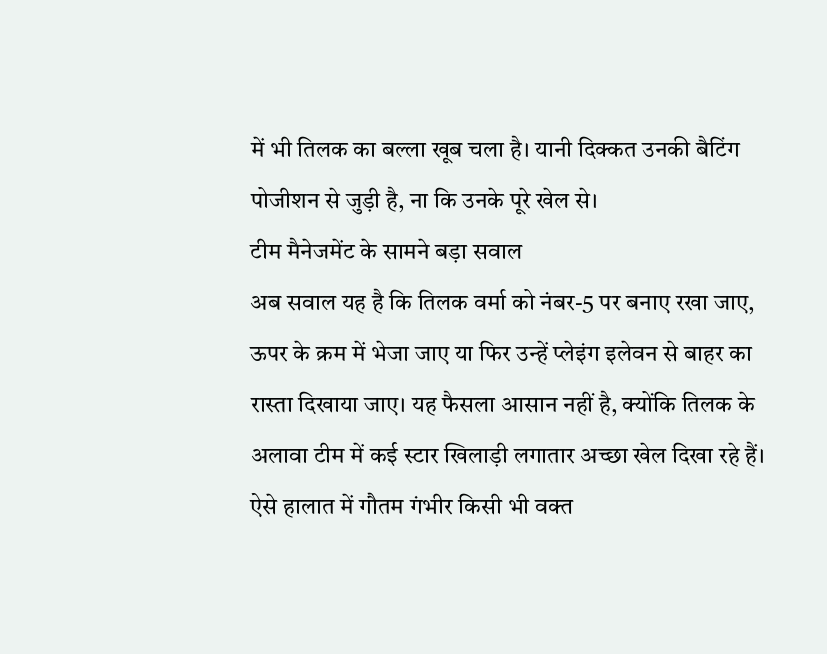में भी तिलक का बल्ला खूब चला है। यानी दिक्कत उनकी बैटिंग पोजीशन से जुड़ी है, ना कि उनके पूरे खेल से।
टीम मैनेजमेंट के सामने बड़ा सवाल
अब सवाल यह है कि तिलक वर्मा को नंबर-5 पर बनाए रखा जाए, ऊपर के क्रम में भेजा जाए या फिर उन्हें प्लेइंग इलेवन से बाहर का रास्ता दिखाया जाए। यह फैसला आसान नहीं है, क्योंकि तिलक के अलावा टीम में कई स्टार खिलाड़ी लगातार अच्छा खेल दिखा रहे हैं। ऐसे हालात में गौतम गंभीर किसी भी वक्त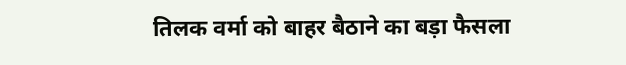तिलक वर्मा को बाहर बैठाने का बड़ा फैसला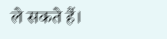ले सकते हैं।